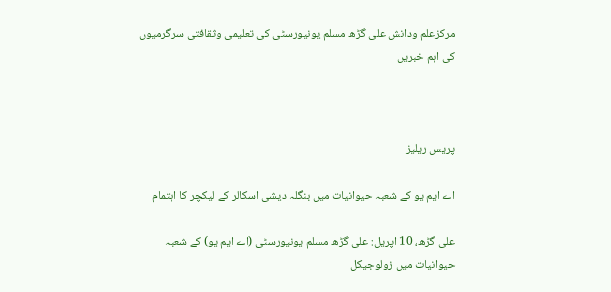مرکزعلم ودانش علی گڑھ مسلم یونیورسٹی کی تعلیمی وثقافتی سرگرمیوں کی اہم خبریں



پریس ریلیز

اے ایم یو کے شعبہ حیوانیات میں بنگلہ دیشی اسکالر کے لیکچر کا اہتمام

علی گڑھ، 10 اپریل: علی گڑھ مسلم یونیورسٹی (اے ایم یو) کے شعبہ حیوانیات میں زولوجیکل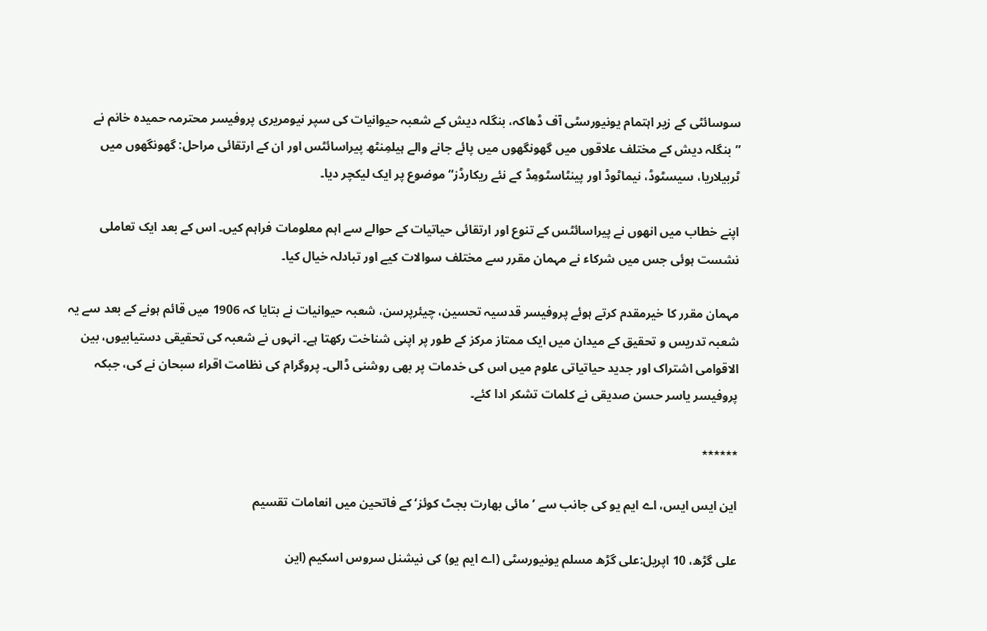سوسائٹی کے زیر اہتمام یونیورسٹی آف ڈھاکہ، بنگلہ دیش کے شعبہ حیوانیات کی سپر نیومریری پروفیسر محترمہ حمیدہ خانم نے ”بنگلہ دیش کے مختلف علاقوں میں گھونگھوں میں پائے جانے والے ہیلمِنٹھ پیراسائٹس اور ان کے ارتقائی مراحل: گھونگھوں میں ٹربیلاریا، سیسٹوڈ، نیماٹوڈ اور پینٹاسٹومِڈ کے نئے ریکارڈز“ موضوع پر ایک لیکچر دیا۔

اپنے خطاب میں انھوں نے پیراسائٹس کے تنوع اور ارتقائی حیاتیات کے حوالے سے اہم معلومات فراہم کیں۔ اس کے بعد ایک تعاملی نشست ہوئی جس میں شرکاء نے مہمان مقرر سے مختلف سوالات کیے اور تبادلہ خیال کیا۔

مہمان مقرر کا خیرمقدم کرتے ہوئے پروفیسر قدسیہ تحسین، چیئرپرسن، شعبہ حیوانیات نے بتایا کہ 1906 میں قائم ہونے کے بعد سے یہ شعبہ تدریس و تحقیق کے میدان میں ایک ممتاز مرکز کے طور پر اپنی شناخت رکھتا ہے۔ انہوں نے شعبہ کی تحقیقی دستیابیوں، بین الاقوامی اشتراک اور جدید حیاتیاتی علوم میں اس کی خدمات پر بھی روشنی ڈالی۔ پروگرام کی نظامت اقراء سبحان نے کی، جبکہ پروفیسر یاسر حسن صدیقی نے کلمات تشکر ادا کئے۔

٭٭٭٭٭٭

این ایس ایس، اے ایم یو کی جانب سے ’مائی بھارت بجٹ کوئز‘ کے فاتحین میں انعامات تقسیم

علی گڑھ، 10 اپریل:علی گڑھ مسلم یونیورسٹی (اے ایم یو) کی نیشنل سروس اسکیم (این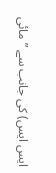ایس ایس) کی جانب سے ”مائی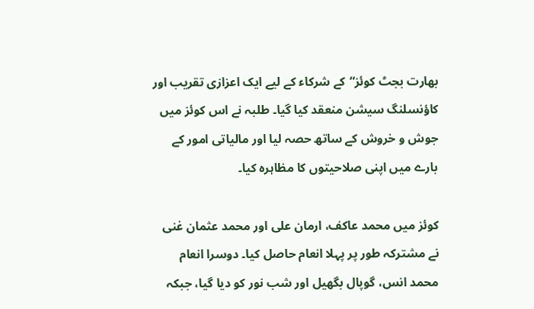بھارت بجٹ کوئز“کے شرکاء کے لیے ایک اعزازی تقریب اور کاؤنسلنگ سیشن منعقد کیا گیا۔ طلبہ نے اس کوئز میں جوش و خروش کے ساتھ حصہ لیا اور مالیاتی امور کے بارے میں اپنی صلاحیتوں کا مظاہرہ کیا۔

کوئز میں محمد عاکف، ارمان علی اور محمد عثمان غنی نے مشترکہ طور پر پہلا انعام حاصل کیا۔ دوسرا انعام محمد انس، گوپال بگھیل اور شب نور کو دیا گیا، جبکہ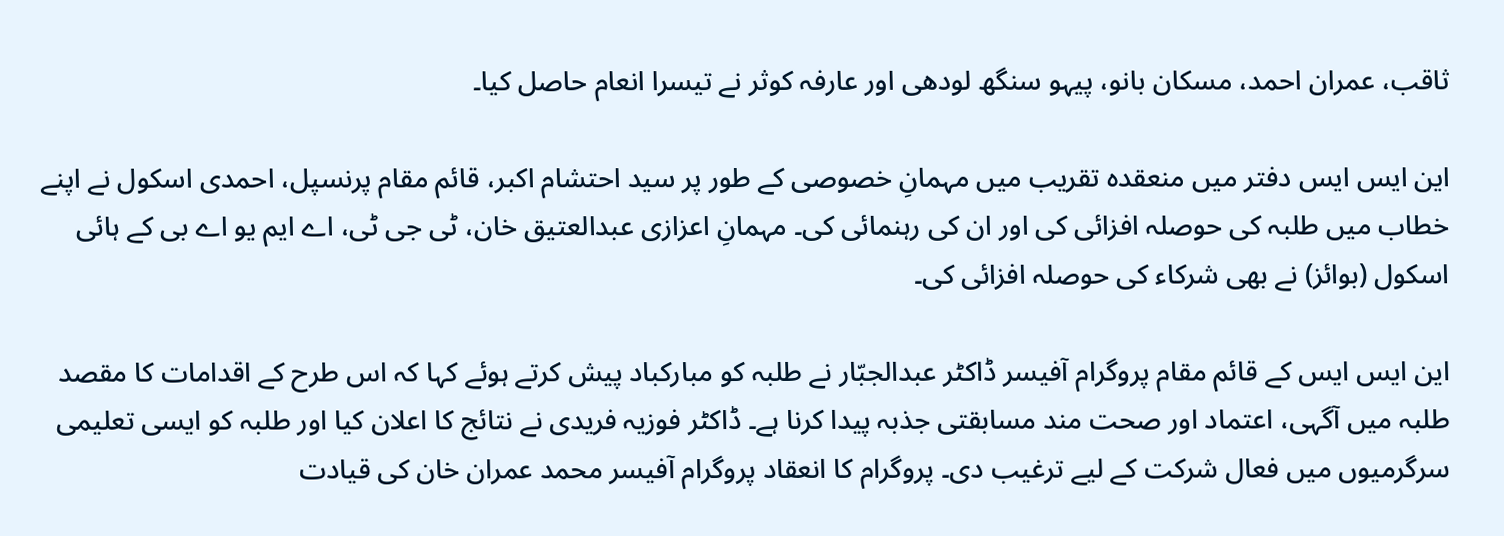ثاقب، عمران احمد، مسکان بانو، پیہو سنگھ لودھی اور عارفہ کوثر نے تیسرا انعام حاصل کیا۔

این ایس ایس دفتر میں منعقدہ تقریب میں مہمانِ خصوصی کے طور پر سید احتشام اکبر، قائم مقام پرنسپل، احمدی اسکول نے اپنے خطاب میں طلبہ کی حوصلہ افزائی کی اور ان کی رہنمائی کی۔ مہمانِ اعزازی عبدالعتیق خان، ٹی جی ٹی، اے ایم یو اے بی کے ہائی اسکول (بوائز) نے بھی شرکاء کی حوصلہ افزائی کی۔

این ایس ایس کے قائم مقام پروگرام آفیسر ڈاکٹر عبدالجبّار نے طلبہ کو مبارکباد پیش کرتے ہوئے کہا کہ اس طرح کے اقدامات کا مقصد طلبہ میں آگہی، اعتماد اور صحت مند مسابقتی جذبہ پیدا کرنا ہے۔ ڈاکٹر فوزیہ فریدی نے نتائج کا اعلان کیا اور طلبہ کو ایسی تعلیمی سرگرمیوں میں فعال شرکت کے لیے ترغیب دی۔ پروگرام کا انعقاد پروگرام آفیسر محمد عمران خان کی قیادت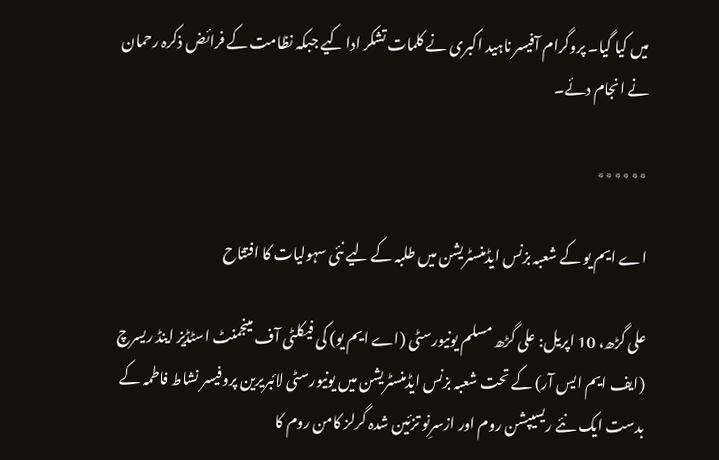میں کیا گیا۔ پروگرام آفیسر ناہید اکبری نے کلمات تشکر ادا کیے جبکہ نظامت کے فرائض ذکرہ رحمان نے انجام دئے۔

٭٭٭٭٭٭

اے ایم یو کے شعبہ بزنس ایڈمنسٹریشن میں طلبہ کے لیے نئی سہولیات کا افتتاح

علی گڑھ، 10 اپریل: علی گڑھ مسلم یونیورسٹی (اے ایم یو) کی فیکلٹی آف مینجمنٹ اسٹڈیز اینڈ ریسرچ (ایف ایم ایس آر) کے تحت شعبہ بزنس ایڈمنسٹریشن میں یونیورسٹی لائبریرین پروفیسر نشاط فاطمہ کے بدست ایک نئے ریسیپشن روم اور ازسرِنو تزئین شدہ گرلز کامن روم کا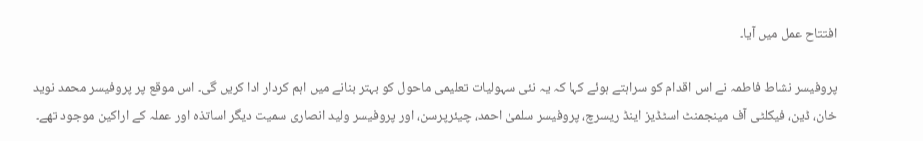افتتاح عمل میں آیا۔

پروفیسر نشاط فاطمہ نے اس اقدام کو سراہتے ہوئے کہا کہ یہ نئی سہولیات تعلیمی ماحول کو بہتر بنانے میں اہم کردار ادا کریں گی۔ اس موقع پر پروفیسر محمد نوید خان، ڈین، فیکلٹی آف مینجمنٹ اسٹڈیز اینڈ ریسرچ، پروفیسر سلمیٰ احمد، چیئرپرسن، اور پروفیسر ولید انصاری سمیت دیگر اساتذہ اور عملہ کے اراکین موجود تھے۔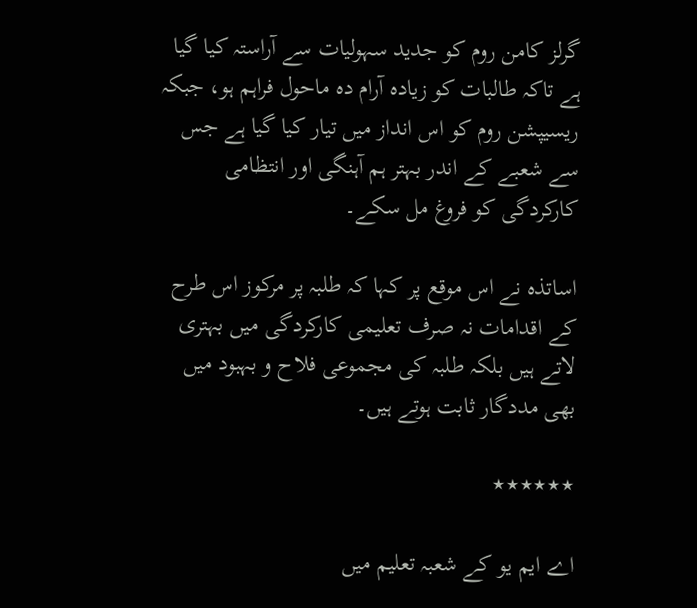گرلز کامن روم کو جدید سہولیات سے آراستہ کیا گیا ہے تاکہ طالبات کو زیادہ آرام دہ ماحول فراہم ہو، جبکہ ریسیپشن روم کو اس انداز میں تیار کیا گیا ہے جس سے شعبے کے اندر بہتر ہم آہنگی اور انتظامی کارکردگی کو فروغ مل سکے۔

اساتذہ نے اس موقع پر کہا کہ طلبہ پر مرکوز اس طرح کے اقدامات نہ صرف تعلیمی کارکردگی میں بہتری لاتے ہیں بلکہ طلبہ کی مجموعی فلاح و بہبود میں بھی مددگار ثابت ہوتے ہیں۔

٭٭٭٭٭٭

اے ایم یو کے شعبہ تعلیم میں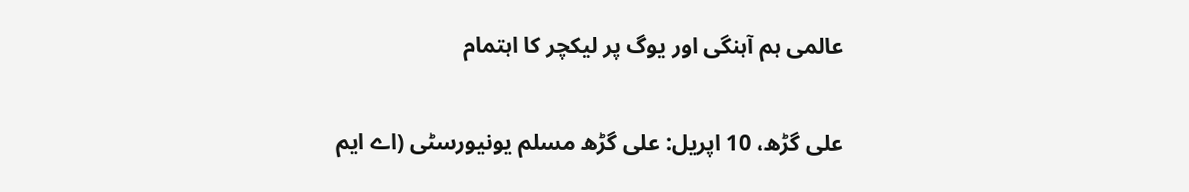عالمی ہم آہنگی اور یوگ پر لیکچر کا اہتمام

علی گڑھ، 10 اپریل: علی گڑھ مسلم یونیورسٹی (اے ایم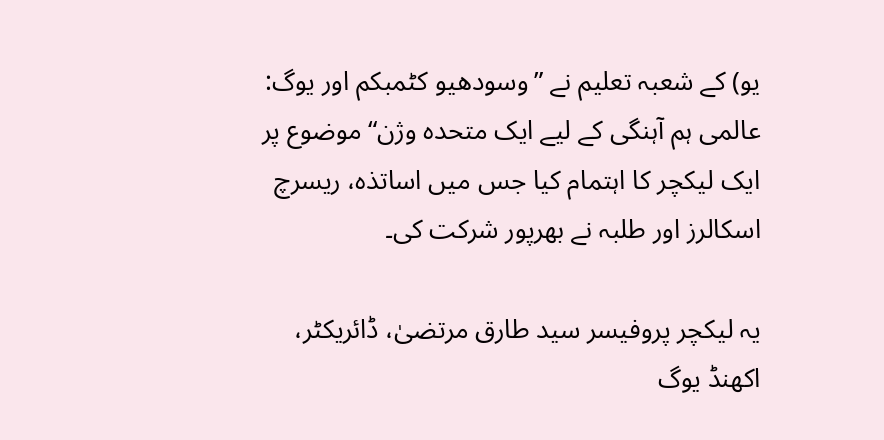یو) کے شعبہ تعلیم نے ”وسودھیو کٹمبکم اور یوگ: عالمی ہم آہنگی کے لیے ایک متحدہ وژن“ موضوع پر ایک لیکچر کا اہتمام کیا جس میں اساتذہ، ریسرچ اسکالرز اور طلبہ نے بھرپور شرکت کی۔

یہ لیکچر پروفیسر سید طارق مرتضیٰ، ڈائریکٹر، اکھنڈ یوگ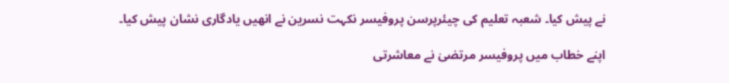نے پیش کیا۔ شعبہ تعلیم کی چیئرپرسن پروفیسر نکہت نسرین نے انھیں یادگاری نشان پیش کیا۔

اپنے خطاب میں پروفیسر مرتضیٰ نے معاشرتی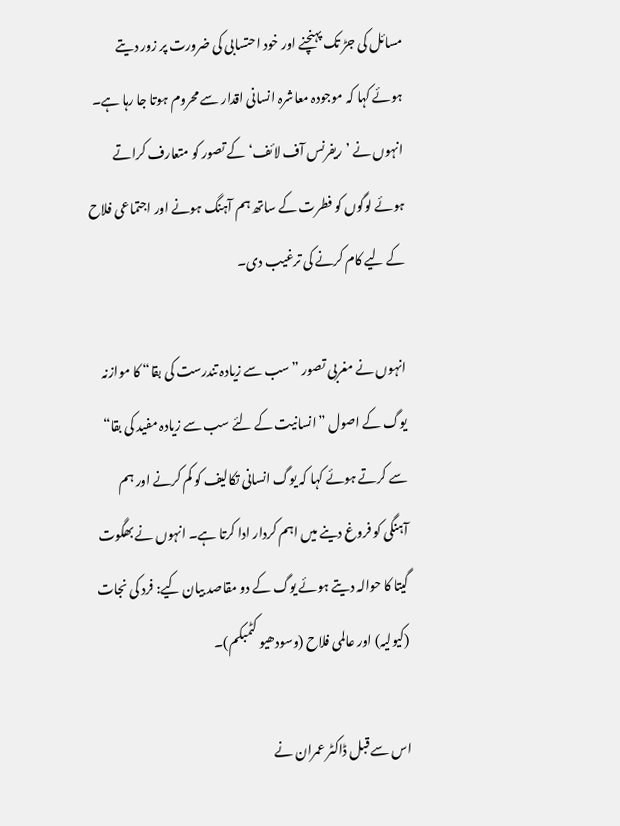مسائل کی جڑ تک پہنچنے اور خود احتسابی کی ضرورت پر زور دیتے ہوئے کہا کہ موجودہ معاشرہ انسانی اقدار سے محروم ہوتا جا رہا ہے۔ انہوں نے ’ریفرنس آف لائف‘ کے تصور کو متعارف کراتے ہوئے لوگوں کو فطرت کے ساتھ ہم آہنگ ہونے اور اجتماعی فلاح کے لیے کام کرنے کی ترغیب دی۔

انہوں نے مغربی تصور ”سب سے زیادہ تندرست کی بقا“ کا موازنہ یوگ کے اصول ”انسانیت کے لئے سب سے زیادہ مفید کی بقا“ سے کرتے ہوئے کہا کہ یوگ انسانی تکالیف کو کم کرنے اور ہم آہنگی کو فروغ دینے میں اہم کردار ادا کرتا ہے۔ انہوں نے بھگوت گیتا کا حوالہ دیتے ہوئے یوگ کے دو مقاصد بیان کیے: فرد کی نجات (کیولیہ) اور عالمی فلاح (وسودھیو کٹمبکم)۔

اس سے قبل ڈاکٹر عمران نے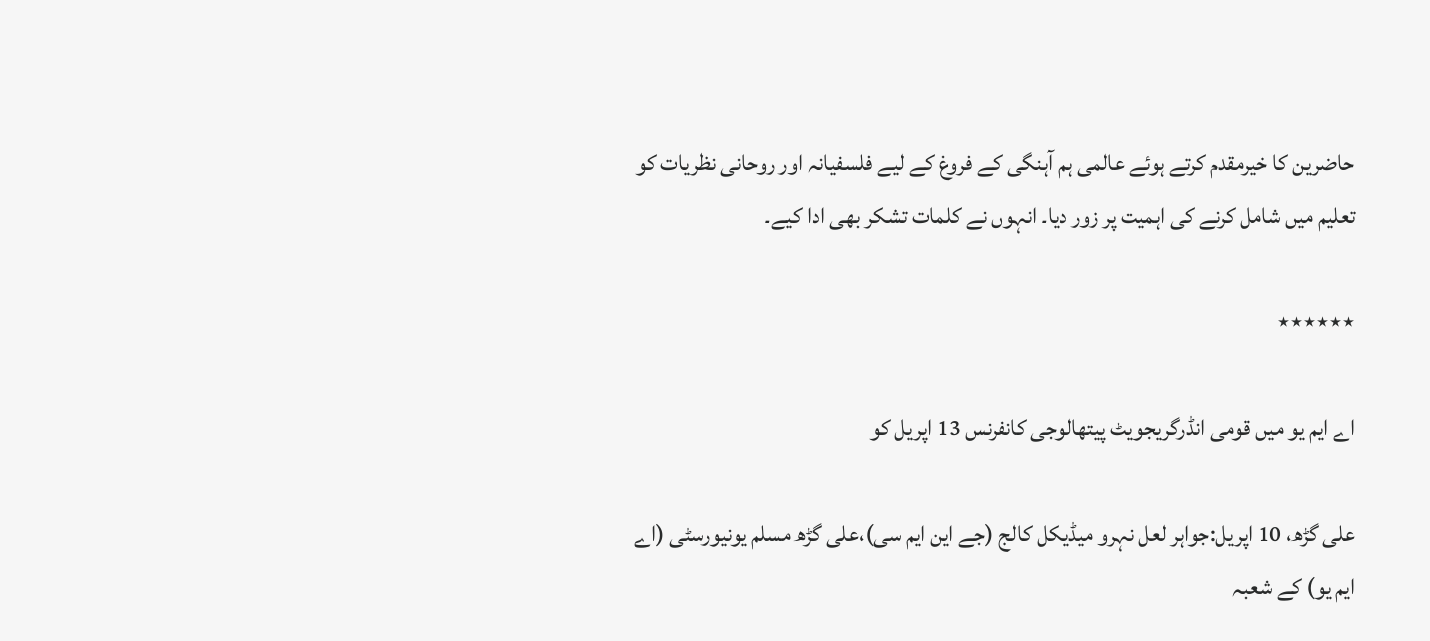حاضرین کا خیرمقدم کرتے ہوئے عالمی ہم آہنگی کے فروغ کے لیے فلسفیانہ اور روحانی نظریات کو تعلیم میں شامل کرنے کی اہمیت پر زور دیا۔ انہوں نے کلمات تشکر بھی ادا کیے۔

٭٭٭٭٭٭

اے ایم یو میں قومی انڈرگریجویٹ پیتھالوجی کانفرنس 13 اپریل کو

علی گڑھ، 10 اپریل:جواہر لعل نہرو میڈیکل کالج (جے این ایم سی)،علی گڑھ مسلم یونیورسٹی (اے ایم یو) کے شعبہ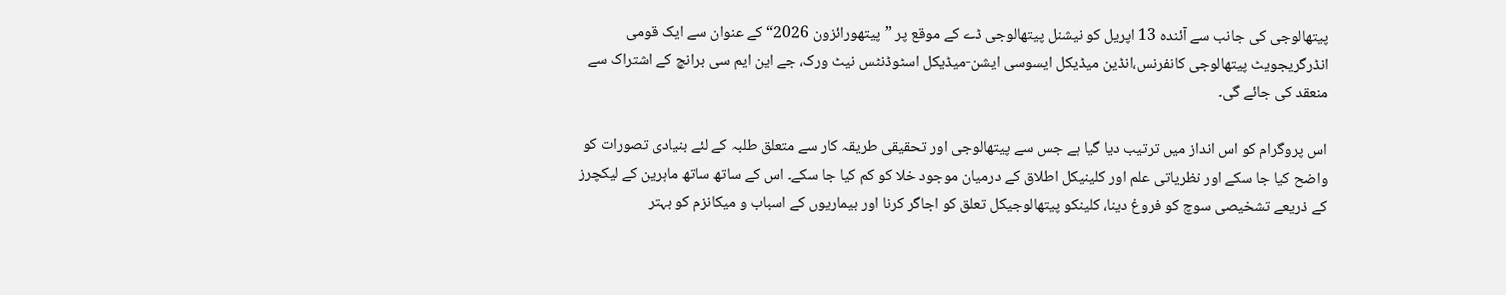پیتھالوجی کی جانب سے آئندہ 13 اپریل کو نیشنل پیتھالوجی ڈے کے موقع پر ”پیتھورائزون 2026“ کے عنوان سے ایک قومی انڈرگریجویٹ پیتھالوجی کانفرنس،انڈین میڈیکل ایسوسی ایشن-میڈیکل اسٹوڈنٹس نیٹ ورک، جے این ایم سی برانچ کے اشتراک سے منعقد کی جائے گی۔

اس پروگرام کو اس انداز میں ترتیب دیا گیا ہے جس سے پیتھالوجی اور تحقیقی طریقہ کار سے متعلق طلبہ کے لئے بنیادی تصورات کو واضح کیا جا سکے اور نظریاتی علم اور کلینیکل اطلاق کے درمیان موجود خلا کو کم کیا جا سکے۔ اس کے ساتھ ساتھ ماہرین کے لیکچرز کے ذریعے تشخیصی سوچ کو فروغ دینا، کلینکو پیتھالوجیکل تعلق کو اجاگر کرنا اور بیماریوں کے اسباب و میکانزم کو بہتر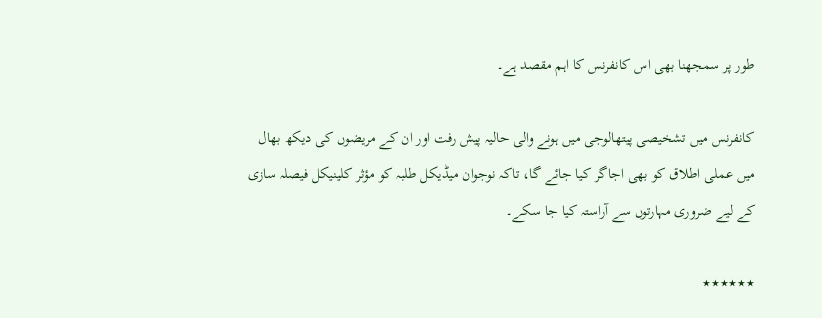طور پر سمجھنا بھی اس کانفرنس کا اہم مقصد ہے۔

کانفرنس میں تشخیصی پیتھالوجی میں ہونے والی حالیہ پیش رفت اور ان کے مریضوں کی دیکھ بھال میں عملی اطلاق کو بھی اجاگر کیا جائے گا، تاکہ نوجوان میڈیکل طلبہ کو مؤثر کلینیکل فیصلہ سازی کے لیے ضروری مہارتوں سے آراستہ کیا جا سکے۔

٭٭٭٭٭٭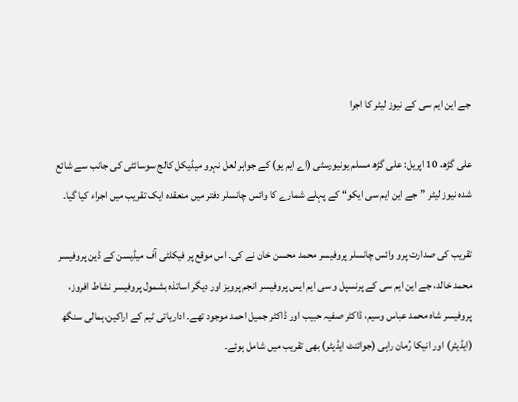جے این ایم سی کے نیوز لیٹر کا اجرا

علی گڑھ، 10 اپریل: علی گڑھ مسلم یونیورسٹی (اے ایم یو) کے جواہر لعل نہرو میڈیکل کالج سوسائٹی کی جانب سے شائع شدہ نیوز لیٹر ”جے این ایم سی ایکو“ کے پہلے شمارے کا وائس چانسلر دفتر میں منعقدہ ایک تقریب میں اجراء کیا گیا۔

تقریب کی صدارت پرو وائس چانسلر پروفیسر محمد محسن خان نے کی۔ اس موقع پر فیکلٹی آف میڈیسن کے ڈین پروفیسر محمد خالد، جے این ایم سی کے پرنسپل و سی ایم ایس پروفیسر انجم پرویز اور دیگر اساتذہ بشمول پروفیسر نشاط افروز، پروفیسر شاہ محمد عباس وسیم، ڈاکٹر صفیہ حبیب اور ڈاکٹر جمیل احمد موجود تھے۔ اداریاتی ٹیم کے اراکین،ہمالی سنگھ (ایڈیٹر) اور انیکا رُمان راہی (جوائنٹ ایڈیٹر) بھی تقریب میں شامل ہوئے۔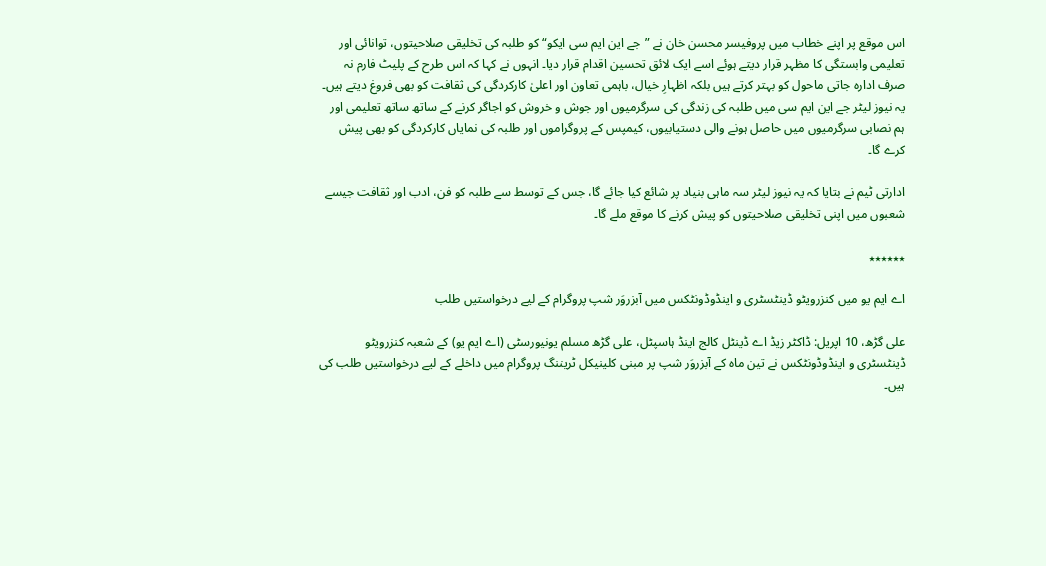اس موقع پر اپنے خطاب میں پروفیسر محسن خان نے ”جے این ایم سی ایکو“ کو طلبہ کی تخلیقی صلاحیتوں، توانائی اور تعلیمی وابستگی کا مظہر قرار دیتے ہوئے اسے ایک لائق تحسین اقدام قرار دیا۔ انہوں نے کہا کہ اس طرح کے پلیٹ فارم نہ صرف ادارہ جاتی ماحول کو بہتر کرتے ہیں بلکہ اظہارِ خیال، باہمی تعاون اور اعلیٰ کارکردگی کی ثقافت کو بھی فروغ دیتے ہیں۔ یہ نیوز لیٹر جے این ایم سی میں طلبہ کی زندگی کی سرگرمیوں اور جوش و خروش کو اجاگر کرنے کے ساتھ ساتھ تعلیمی اور ہم نصابی سرگرمیوں میں حاصل ہونے والی دستیابیوں، کیمپس کے پروگراموں اور طلبہ کی نمایاں کارکردگی کو بھی پیش کرے گا۔

ادارتی ٹیم نے بتایا کہ یہ نیوز لیٹر سہ ماہی بنیاد پر شائع کیا جائے گا، جس کے توسط سے طلبہ کو فن، ادب اور ثقافت جیسے شعبوں میں اپنی تخلیقی صلاحیتوں کو پیش کرنے کا موقع ملے گا۔

٭٭٭٭٭٭

اے ایم یو میں کنزرویٹو ڈینٹسٹری و اینڈوڈونٹکس میں آبزروَر شپ پروگرام کے لیے درخواستیں طلب

علی گڑھ، 10 اپریل: ڈاکٹر زیڈ اے ڈینٹل کالج اینڈ ہاسپٹل، علی گڑھ مسلم یونیورسٹی (اے ایم یو) کے شعبہ کنزرویٹو ڈینٹسٹری و اینڈوڈونٹکس نے تین ماہ کے آبزروَر شپ پر مبنی کلینیکل ٹریننگ پروگرام میں داخلے کے لیے درخواستیں طلب کی ہیں۔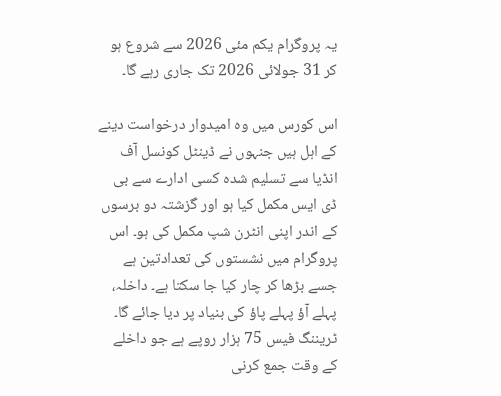یہ پروگرام یکم مئی 2026 سے شروع ہو کر 31 جولائی 2026 تک جاری رہے گا۔

اس کورس میں وہ امیدوار درخواست دینے کے اہل ہیں جنہوں نے ڈینٹل کونسل آف انڈیا سے تسلیم شدہ کسی ادارے سے بی ڈی ایس مکمل کیا ہو اور گزشتہ دو برسوں کے اندر اپنی انٹرن شپ مکمل کی ہو۔ اس پروگرام میں نشستوں کی تعدادتین ہے جسے بڑھا کر چار کیا جا سکتا ہے۔ داخلہ، پہلے آؤ پہلے پاؤ کی بنیاد پر دیا جائے گا۔ ٹریننگ فیس 75 ہزار روپے ہے جو داخلے کے وقت جمع کرنی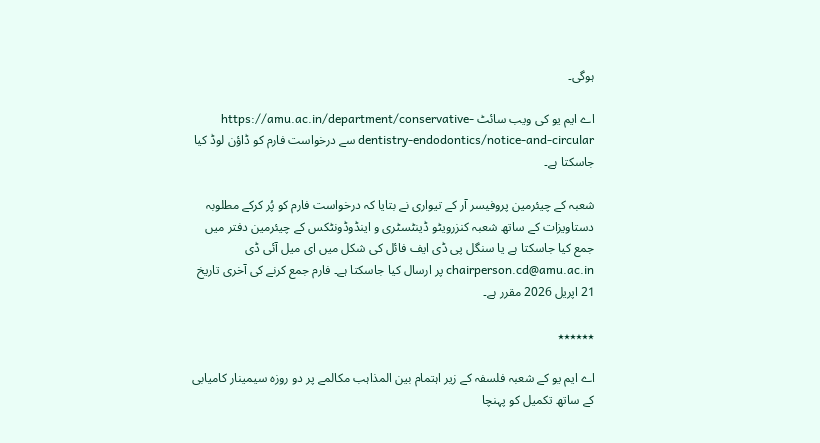ہوگی۔

اے ایم یو کی ویب سائٹ https://amu.ac.in/department/conservative-dentistry-endodontics/notice-and-circular سے درخواست فارم کو ڈاؤن لوڈ کیا جاسکتا ہے۔

شعبہ کے چیئرمین پروفیسر آر کے تیواری نے بتایا کہ درخواست فارم کو پُر کرکے مطلوبہ دستاویزات کے ساتھ شعبہ کنزرویٹو ڈینٹسٹری و اینڈوڈونٹکس کے چیئرمین دفتر میں جمع کیا جاسکتا ہے یا سنگل پی ڈی ایف فائل کی شکل میں ای میل آئی ڈی chairperson.cd@amu.ac.in پر ارسال کیا جاسکتا ہے۔ فارم جمع کرنے کی آخری تاریخ 21 اپریل 2026 مقرر ہے۔

٭٭٭٭٭٭

اے ایم یو کے شعبہ فلسفہ کے زیر اہتمام بین المذاہب مکالمے پر دو روزہ سیمینار کامیابی کے ساتھ تکمیل کو پہنچا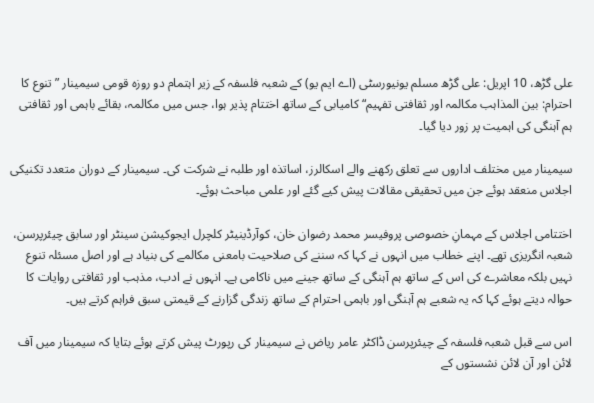علی گڑھ، 10 اپریل: علی گڑھ مسلم یونیورسٹی (اے ایم یو) کے شعبہ فلسفہ کے زیر اہتمام دو روزہ قومی سیمینار ”تنوع کا احترام: بین المذاہب مکالمہ اور ثقافتی تفہیم“ کامیابی کے ساتھ اختتام پذیر ہوا، جس میں مکالمہ، بقائے باہمی اور ثقافتی ہم آہنگی کی اہمیت پر زور دیا گیا۔

سیمینار میں مختلف اداروں سے تعلق رکھنے والے اسکالرز، اساتذہ اور طلبہ نے شرکت کی۔ سیمینار کے دوران متعدد تکنیکی اجلاس منعقد ہوئے جن میں تحقیقی مقالات پیش کیے گئے اور علمی مباحث ہوئے۔

اختتامی اجلاس کے مہمانِ خصوصی پروفیسر محمد رضوان خان، کوآرڈینیٹر کلچرل ایجوکیشن سینٹر اور سابق چیئرپرسن، شعبہ انگریزی تھے۔ اپنے خطاب میں انہوں نے کہا کہ سننے کی صلاحیت بامعنی مکالمے کی بنیاد ہے اور اصل مسئلہ تنوع نہیں بلکہ معاشرے کی اس کے ساتھ ہم آہنگی کے ساتھ جینے میں ناکامی ہے۔ انہوں نے ادب، مذہب اور ثقافتی روایات کا حوالہ دیتے ہوئے کہا کہ یہ شعبے ہم آہنگی اور باہمی احترام کے ساتھ زندگی گزارنے کے قیمتی سبق فراہم کرتے ہیں۔

اس سے قبل شعبہ فلسفہ کے چیئرپرسن ڈاکٹر عامر ریاض نے سیمینار کی رپورٹ پیش کرتے ہوئے بتایا کہ سیمینار میں آف لائن اور آن لائن نشستوں کے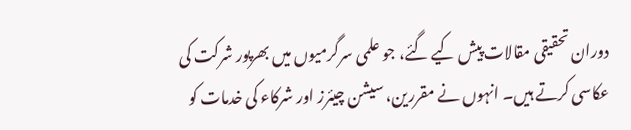دوران تحقیقی مقالات پیش کیے گئے، جو علمی سرگرمیوں میں بھرپور شرکت کی عکاسی کرتے ہیں۔ انہوں نے مقررین، سیشن چیئرز اور شرکاء کی خدمات کو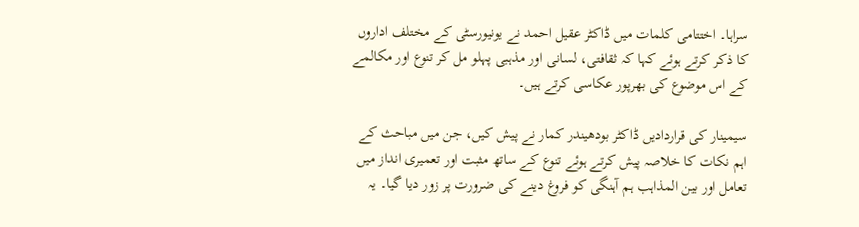سراہا۔ اختتامی کلمات میں ڈاکٹر عقیل احمد نے یونیورسٹی کے مختلف اداروں کا ذکر کرتے ہوئے کہا کہ ثقافتی، لسانی اور مذہبی پہلو مل کر تنوع اور مکالمے کے اس موضوع کی بھرپور عکاسی کرتے ہیں۔

سیمینار کی قراردادیں ڈاکٹر بودھیندر کمار نے پیش کیں، جن میں مباحث کے اہم نکات کا خلاصہ پیش کرتے ہوئے تنوع کے ساتھ مثبت اور تعمیری انداز میں تعامل اور بین المذاہب ہم آہنگی کو فروغ دینے کی ضرورت پر زور دیا گیا۔ یہ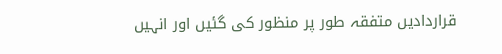قراردادیں متفقہ طور پر منظور کی گئیں اور انہیں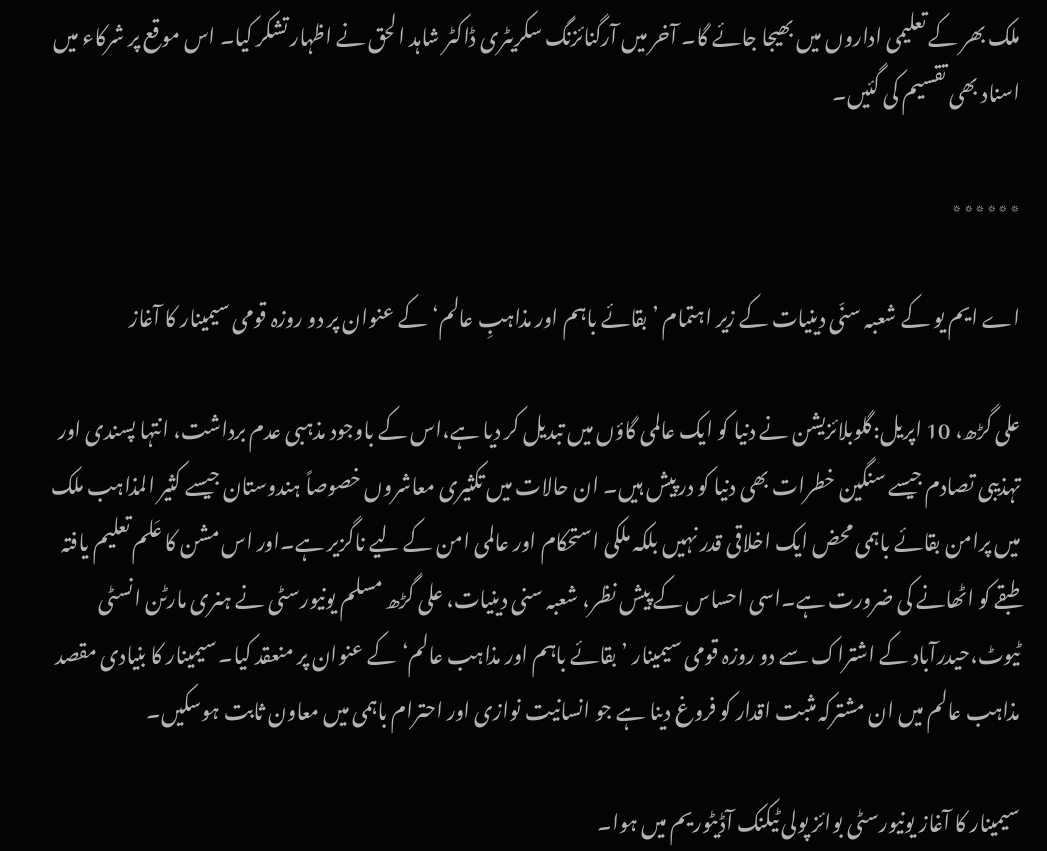ملک بھر کے تعلیمی اداروں میں بھیجا جائے گا۔ آخر میں آرگنائزنگ سکریٹری ڈاکٹر شاہد الحق نے اظہار تشکر کیا۔ اس موقع پر شرکاء میں اسناد بھی تقسیم کی گئیں۔

٭٭٭٭٭٭

اے ایم یو کے شعبہ سنّی دینیات کے زیر اہتمام ’بقائے باہم اور مذاہبِ عالم‘کے عنوان پر دو روزہ قومی سیمینار کا آغاز

علی گڑھ، 10 اپریل:گلوبلائزیشن نے دنیا کو ایک عالمی گاؤں میں تبدیل کر دیا ہے،اس کے باوجود مذہبی عدم برداشت، انتہا پسندی اور تہذیبی تصادم جیسے سنگین خطرات بھی دنیا کو درپیش ہیں۔ ان حالات میں تکثیری معاشروں خصوصاً ہندوستان جیسے کثیر المذاہب ملک میں پرامن بقائے باہمی محض ایک اخلاقی قدر نہیں بلکہ ملکی استحکام اور عالمی امن کے لیے ناگزیر ہے۔اور اس مشن کا عَلم تعلیم یافتہ طبقے کو اٹھانے کی ضرورت ہے۔اسی احساس کے پیش نظر، شعبہ سنی دینیات، علی گڑھ مسلم یونیورسٹی نے ہنری مارٹن انسٹی ٹیوٹ،حیدرآباد کے اشتراک سے دو روزہ قومی سیمینار ’بقائے باہم اور مذاہب عالم‘کے عنوان پر منعقد کیا۔ سیمینار کا بنیادی مقصد مذاہب عالم میں ان مشترکہ مثبت اقدار کو فروغ دینا ہے جو انسانیت نوازی اور احترام باہمی میں معاون ثابت ہوسکیں۔

سیمینار کا آغاز یونیورسٹی بوائز پولی ٹیکنک آڈیٹوریم میں ہوا۔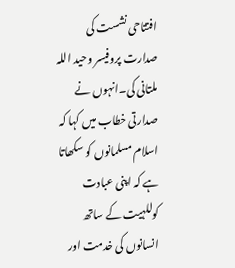افتتاحی نشست کی صدارت پروفیسر وحید اللہ ملتانی کی۔انہوں نے صدارتی خطاب میں کہا کہ اسلام مسلمانوں کو سکھاتا ہے کہ اپنی عبادت کوللہیت کے ساتھ انسانوں کی خدمت اور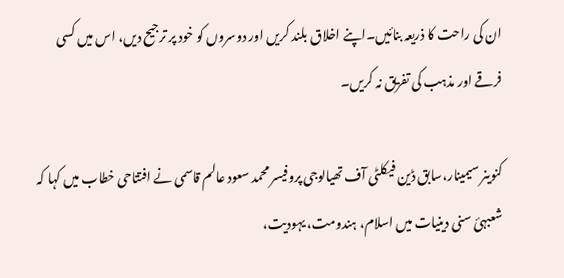ان کی راحت کا ذریعہ بنائیں۔اپنے اخلاق بلند کریں اور دوسروں کو خود پر ترجیح دیں، اس میں کسی فرقے اور مذہب کی تفریق نہ کریں۔

کنوینر سیمینار،سابق ڈین فیکلٹی آف تھیالوجی پروفیسر محمد سعود عالم قاسمی نے افتتاحی خطاب میں کہا کہ شعبہئ سنی دینیات میں اسلام، ہندومت، یہودیت،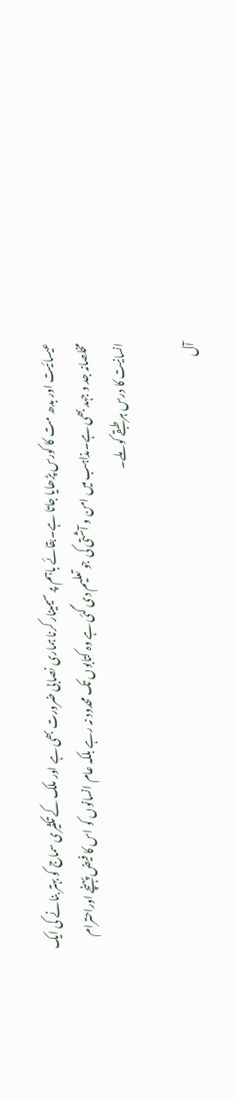عیسائیت اور بدھ مت کا کورس پڑھایا جاتا ہے۔بقائے باہم پر سیمینار کرنا ہماری نصابی ضرورت بھی ہے اور ملک کے تکثیری سماج کو بہتر بنانے کی ایک مخلصانہ جد و جہد بھی ہے۔مذاہب میں امن و آشتی کی جو تعلیم دی گئی ہے وہ کتابوں تک محدود نہ رہے بلکہ عام انسانوں کو اس کا فیض پہنچے اوراحترام انسانیت کا درس ہر طبقے کو ملے۔

آل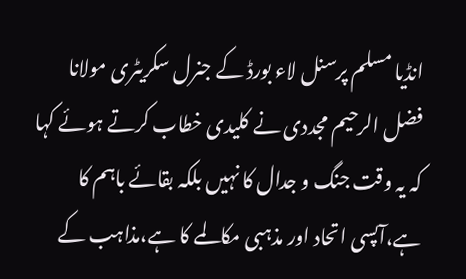انڈیا مسلم پرسنل لاء بورڈ کے جنرل سکریٹری مولانا فضل الرحیم مجددی نے کلیدی خطاب کرتے ہوئے کہا کہ یہ وقت جنگ و جدال کا نہیں بلکہ بقائے باہم کا ہے،آپسی اتحاد اور مذہبی مکالمے کا ہے،مذاہب کے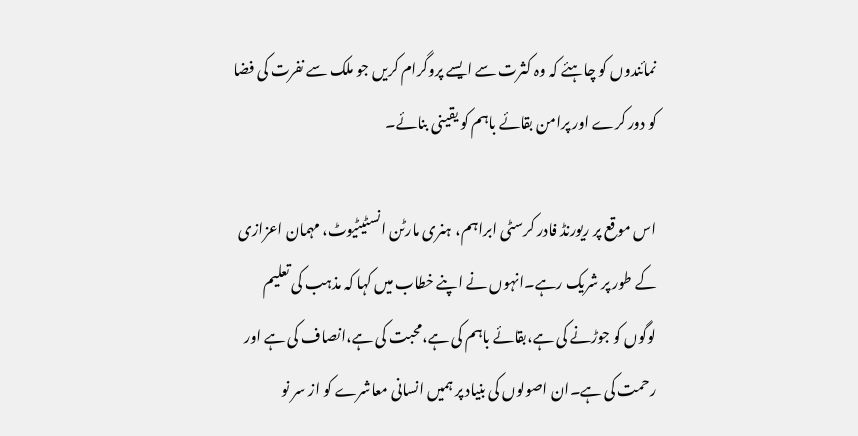نمائندوں کو چاہئے کہ وہ کثرت سے ایسے پروگرام کریں جو ملک سے نفرت کی فضا کو دور کرے اور پرامن بقائے باہم کو یقینی بنائے۔

اس موقع پر ریورنڈ فادر کرسٹی ابراہم، ہنری مارٹن انسٹیٹیوٹ، مہمان اعزازی کے طور پر شریک رہے۔انہوں نے اپنے خطاب میں کہا کہ مذہب کی تعلیم لوگوں کو جوڑنے کی ہے،بقائے باہم کی ہے،محبت کی ہے،انصاف کی ہے اور رحمت کی ہے۔ان اصولوں کی بنیاد پر ہمیں انسانی معاشرے کو از سر نو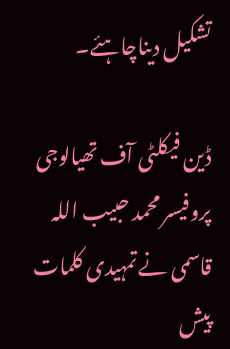تشکیل دیناچاہئے۔

ڈین فیکلٹی آف تھیالوجی پروفیسر محمد حبیب اللہ قاسمی نے تمہیدی کلمات پیش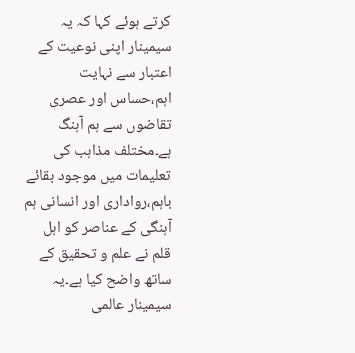کرتے ہوئے کہا کہ یہ سیمینار اپنی نوعیت کے اعتبار سے نہایت اہم،حساس اور عصری تقاضوں سے ہم آہنگ ہے۔مختلف مذاہب کی تعلیمات میں موجود بقائے باہم،رواداری اور انسانی ہم آہنگی کے عناصر کو اہل قلم نے علم و تحقیق کے ساتھ واضح کیا ہے۔یہ سیمینار عالمی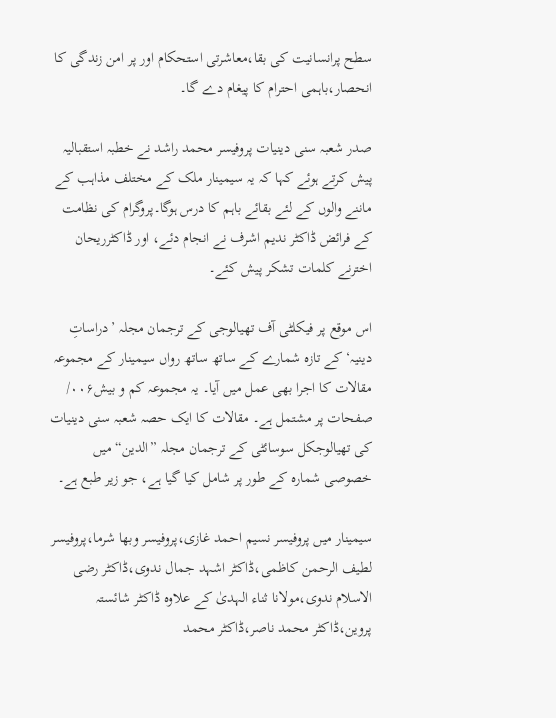سطح پرانسانیت کی بقا،معاشرتی استحکام اور پر امن زندگی کا انحصار،باہمی احترام کا پیغام دے گا۔

صدر شعبہ سنی دینیات پروفیسر محمد راشد نے خطبہ استقبالیہ پیش کرتے ہوئے کہا کہ یہ سیمینار ملک کے مختلف مذاہب کے ماننے والوں کے لئے بقائے باہم کا درس ہوگا۔پروگرام کی نظامت کے فرائض ڈاکٹر ندیم اشرف نے انجام دئے، اور ڈاکٹرریحان اخترنے کلمات تشکر پیش کئے۔

اس موقع پر فیکلٹی آف تھیالوجی کے ترجمان مجلہ ’دراساتِ دینیہ‘ کے تازہ شمارے کے ساتھ ساتھ رواں سیمینار کے مجموعہ مقالات کا اجرا بھی عمل میں آیا۔ یہ مجموعہ کم و بیش۰۰۶/ صفحات پر مشتمل ہے۔ مقالات کا ایک حصہ شعبہ سنی دینیات کی تھیالوجکل سوسائٹی کے ترجمان مجلہ ”الدین“ میں خصوصی شمارہ کے طور پر شامل کیا گیا ہے، جو زیر طبع ہے۔

سیمینار میں پروفیسر نسیم احمد غازی،پروفیسر وبھا شرما،پروفیسر لطیف الرحمن کاظمی،ڈاکٹر اشہد جمال ندوی،ڈاکٹر رضی الاسلام ندوی،مولانا ثناء الہدیٰ کے علاوہ ڈاکٹر شائستہ پروین،ڈاکٹر محمد ناصر،ڈاکٹر محمد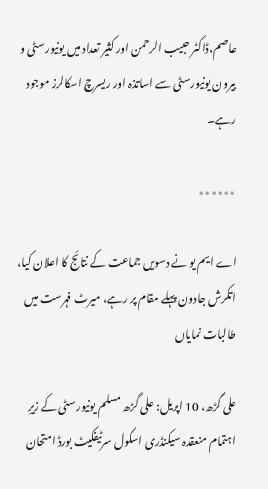عاصم،ڈاکٹر حبیب الرحمن اور کثیر تعداد میں یونیورسٹی و بیرون یونیورسٹی سے اساتذہ اور ریسرچ اسکالرز موجود رہے۔

٭٭٭٭٭٭

اے ایم یو نے دسویں جماعت کے نتائج کا اعلان کیا، اتکرش جادون پہلے مقام پر رہے، میرٹ فہرست میں طالبات نمایاں

علی گڑھ، 10 اپریل: علی گڑھ مسلم یونیورسٹی کے زیرِ اہتمام منعقدہ سیکنڈری اسکول سرٹیفکیٹ بورڈ امتحان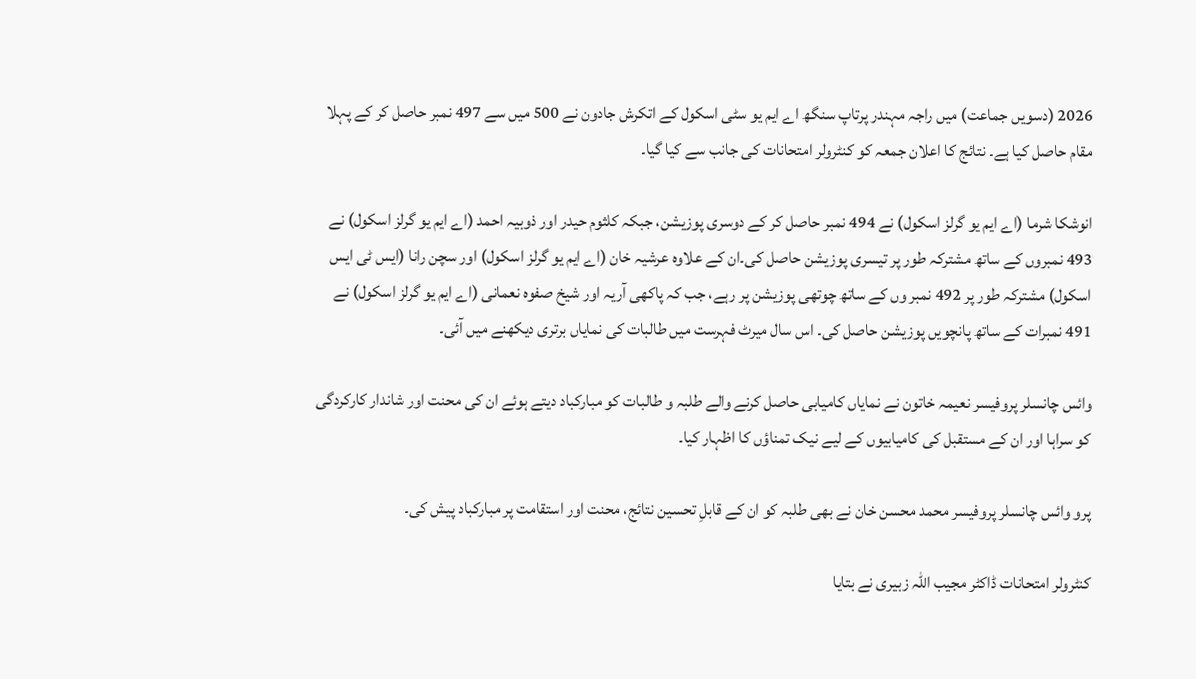2026 (دسویں جماعت) میں راجہ مہندر پرتاپ سنگھ اے ایم یو سٹی اسکول کے اتکرش جادون نے 500 میں سے 497 نمبر حاصل کر کے پہلا مقام حاصل کیا ہے۔ نتائج کا اعلان جمعہ کو کنٹرولر امتحانات کی جانب سے کیا گیا۔

انوشکا شرما (اے ایم یو گرلز اسکول) نے 494 نمبر حاصل کر کے دوسری پوزیشن، جبکہ کلثوم حیدر اور ذوبیہ احمد (اے ایم یو گرلز اسکول) نے 493 نمبروں کے ساتھ مشترکہ طور پر تیسری پوزیشن حاصل کی۔ان کے علاوہ عرشیہ خان (اے ایم یو گرلز اسکول) اور سچن رانا (ایس ٹی ایس اسکول) مشترکہ طور پر 492 نمبر وں کے ساتھ چوتھی پوزیشن پر رہے، جب کہ پاکھی آریہ اور شیخ صفوہ نعمانی (اے ایم یو گرلز اسکول) نے 491 نمبرات کے ساتھ پانچویں پوزیشن حاصل کی۔ اس سال میرٹ فہرست میں طالبات کی نمایاں برتری دیکھنے میں آئی۔

وائس چانسلر پروفیسر نعیمہ خاتون نے نمایاں کامیابی حاصل کرنے والے طلبہ و طالبات کو مبارکباد دیتے ہوئے ان کی محنت اور شاندار کارکردگی کو سراہا اور ان کے مستقبل کی کامیابیوں کے لیے نیک تمناؤں کا اظہار کیا۔

پرو وائس چانسلر پروفیسر محمد محسن خان نے بھی طلبہ کو ان کے قابلِ تحسین نتائج، محنت اور استقامت پر مبارکباد پیش کی۔

کنٹرولر امتحانات ڈاکٹر مجیب اللہ زبیری نے بتایا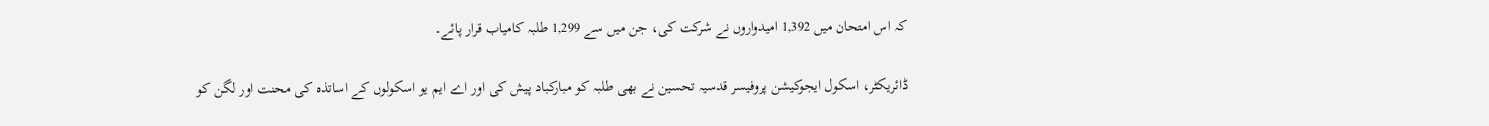کہ اس امتحان میں 1,392 امیدواروں نے شرکت کی، جن میں سے 1,299 طلبہ کامیاب قرار پائے۔

ڈائریکٹر، اسکول ایجوکیشن پروفیسر قدسیہ تحسین نے بھی طلبہ کو مبارکباد پیش کی اور اے ایم یو اسکولوں کے اساتذہ کی محنت اور لگن کو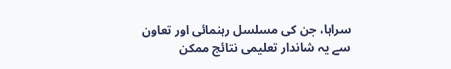سراہا، جن کی مسلسل رہنمائی اور تعاون سے یہ شاندار تعلیمی نتائج ممکن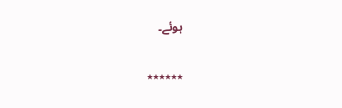ہوئے۔

٭٭٭٭٭٭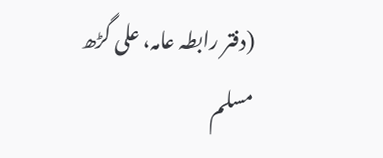(دفتر رابطہ عامہ، علی گڑھ مسلم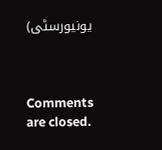یونیورسٹی)



Comments are closed.